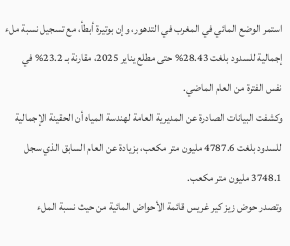استمر الوضع المائي في المغرب في التدهور، وإن بوتيرة أبطأ، مع تسجيل نسبة ملء إجمالية للسدود بلغت 28.43% حتى مطلع يناير 2025، مقارنة بـ 23.2% في نفس الفترة من العام الماضي.
وكشفت البيانات الصادرة عن المديرية العامة لهندسة المياه أن الحقينة الإجمالية للسدود بلغت 4787.6 مليون متر مكعب، بزيادة عن العام السابق الذي سجل 3748.1 مليون متر مكعب.
وتصدر حوض زيز كير غريس قائمة الأحواض المائية من حيث نسبة الملء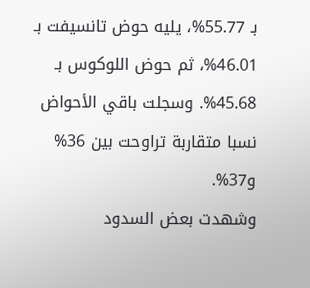بـ 55.77%، يليه حوض تانسيفت بـ 46.01%، ثم حوض اللوكوس بـ 45.68%. وسجلت باقي الأحواض نسبا متقاربة تراوحت بين 36% و37%.
وشهدت بعض السدود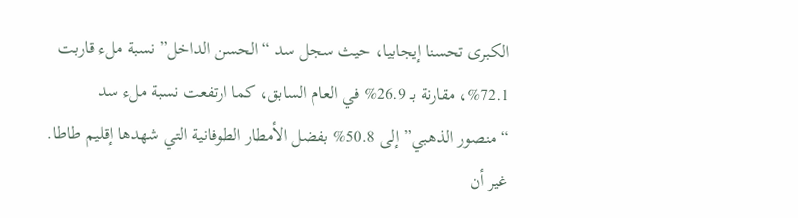الكبرى تحسنا إيجابيا، حيث سجل سد “الحسن الداخل” نسبة ملء قاربت 72.1%، مقارنة بـ 26.9% في العام السابق، كما ارتفعت نسبة ملء سد “منصور الذهبي” إلى 50.8% بفضل الأمطار الطوفانية التي شهدها إقليم طاطا.
غير أن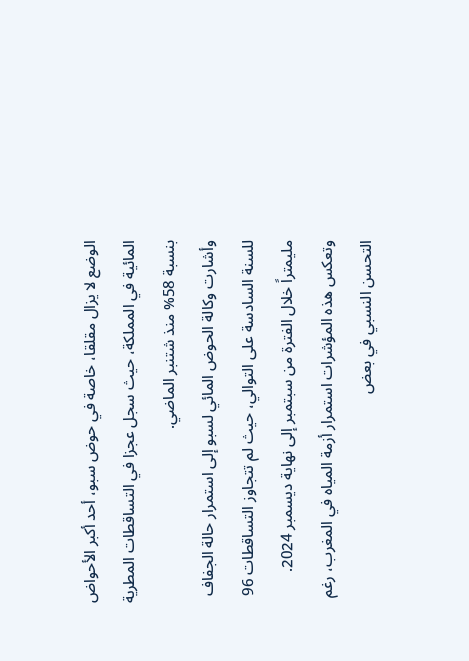الوضع لا يزال مقلقا، خاصة في حوض سبو، أحد أكبر الأحواض المائية في المملكة، حيث سجل عجزا في التساقطات المطرية بنسبة 58% منذ شتنبر الماضي.
وأشارت وكالة الحوض المائي لسبو إلى استمرار حالة الجفاف للسنة السادسة على التوالي، حيث لم تتجاوز التساقطات 96 مليمتراً خلال الفترة من سبتمبر إلى نهاية ديسمبر 2024.
وتعكس هذه المؤشرات استمرار أزمة المياه في المغرب، رغم التحسن النسبي في بعض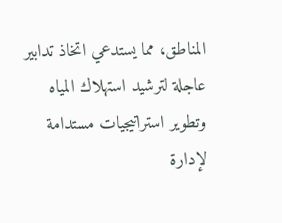المناطق، مما يستدعي اتخاذ تدابير عاجلة لترشيد استهلاك المياه وتطوير استراتيجيات مستدامة لإدارة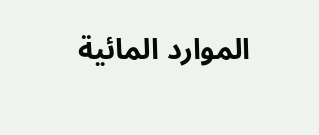الموارد المائية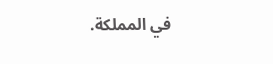في المملكة.